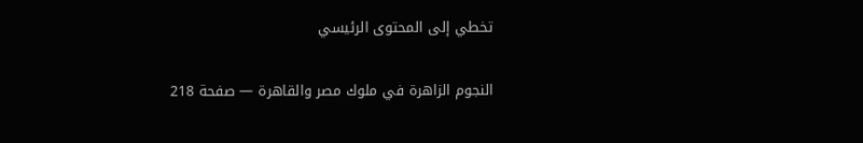تخطي إلى المحتوى الرئيسي

النجوم الزاهرة في ملوك مصر والقاهرة — صفحة 218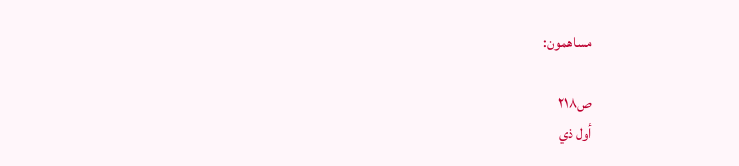مساهمون:

ص٢١٨
أول ذي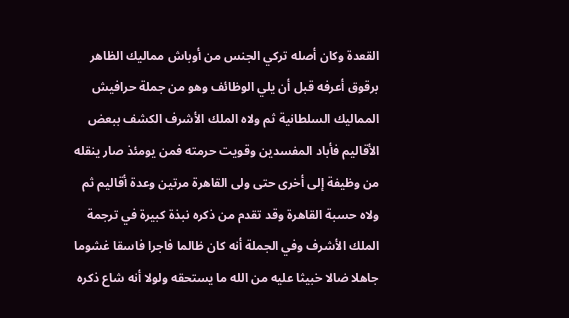القعدة وكان أصله تركي الجنس من أوباش مماليك الظاهر برقوق أعرفه قبل أن يلي الوظائف وهو من جملة حرافيش المماليك السلطانية ثم ولاه الملك الأشرف الكشف ببعض الأقاليم فأباد المفسدين وقويت حرمته فمن يومئذ صار ينقله من وظيفة إلى أخرى حتى ولى القاهرة مرتين وعدة أقاليم ثم ولاه حسبة القاهرة وقد تقدم من ذكره نبذة كبيرة في ترجمة الملك الأشرف وفي الجملة أنه كان ظالما فاجرا فاسقا غشوما جاهلا ضالا خبيثا عليه من الله ما يستحقه ولولا أنه شاع ذكره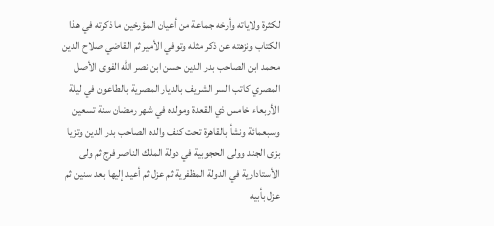لكثرة ولاياته وأرخه جماعة من أعيان المؤرخين ما ذكرته في هذا الكتاب ونزهته عن ذكر مثله وتوفي الأمير ثم القاضي صلاح الدين محمد ابن الصاحب بدر الدين حسن ابن نصر الله الفوى الأصل المصري كاتب السر الشريف بالديار المصرية بالطاعون في ليلة الأربعاء خامس ذي القعدة ومولده في شهر رمضان سنة تسعين وسبعمائة ونشأ بالقاهرة تحت كنف والده الصاحب بدر الدين وتزيا بزى الجند وولى الحجوبية في دولة الملك الناصر فرج ثم ولى الأستادارية في الدولة المظفرية ثم عزل ثم أعيد إليها بعد سنين ثم عزل بأبيه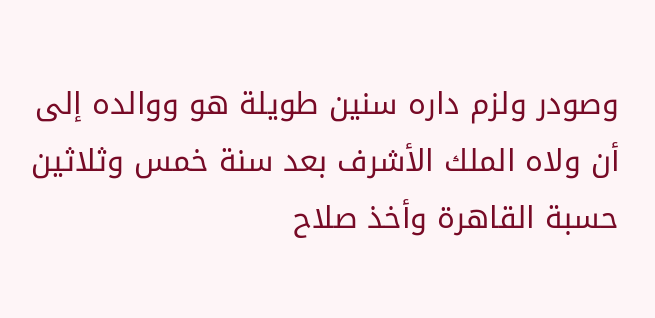وصودر ولزم داره سنين طويلة هو ووالده إلى أن ولاه الملك الأشرف بعد سنة خمس وثلاثين حسبة القاهرة وأخذ صلاح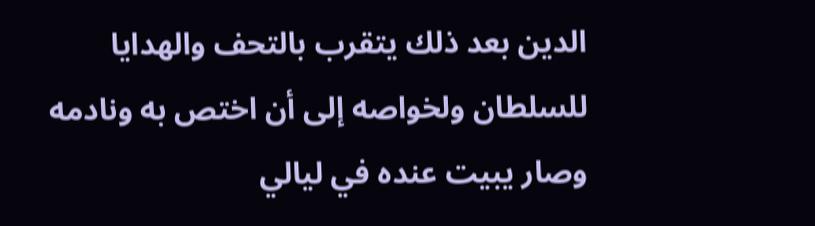الدين بعد ذلك يتقرب بالتحف والهدايا للسلطان ولخواصه إلى أن اختص به ونادمه وصار يبيت عنده في ليالي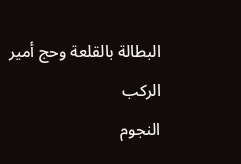البطالة بالقلعة وحج أمير الركب
النجوم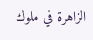الزاهرة في ملوك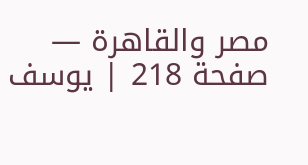مصر والقاهرة — صفحة 218 | يوسف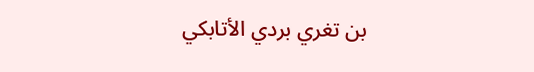بن تغري بردي الأتابكي